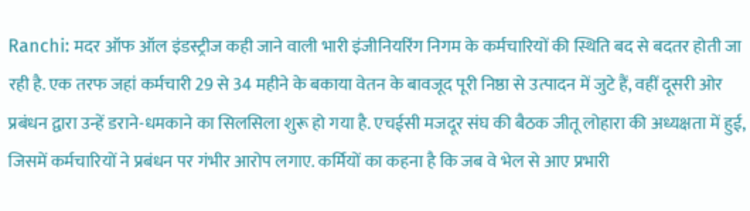Ranchi: मदर ऑफ ऑल इंडस्ट्रीज कही जाने वाली भारी इंजीनियरिंग निगम के कर्मचारियों की स्थिति बद से बदतर होती जा रही है. एक तरफ जहां कर्मचारी 29 से 34 महीने के बकाया वेतन के बावजूद पूरी निष्ठा से उत्पादन में जुटे हैं, वहीं दूसरी ओर प्रबंधन द्वारा उन्हें डराने-धमकाने का सिलसिला शुरू हो गया है. एचईसी मजदूर संघ की बैठक जीतू लोहारा की अध्यक्षता में हुई, जिसमें कर्मचारियों ने प्रबंधन पर गंभीर आरोप लगाए. कर्मियों का कहना है कि जब वे भेल से आए प्रभारी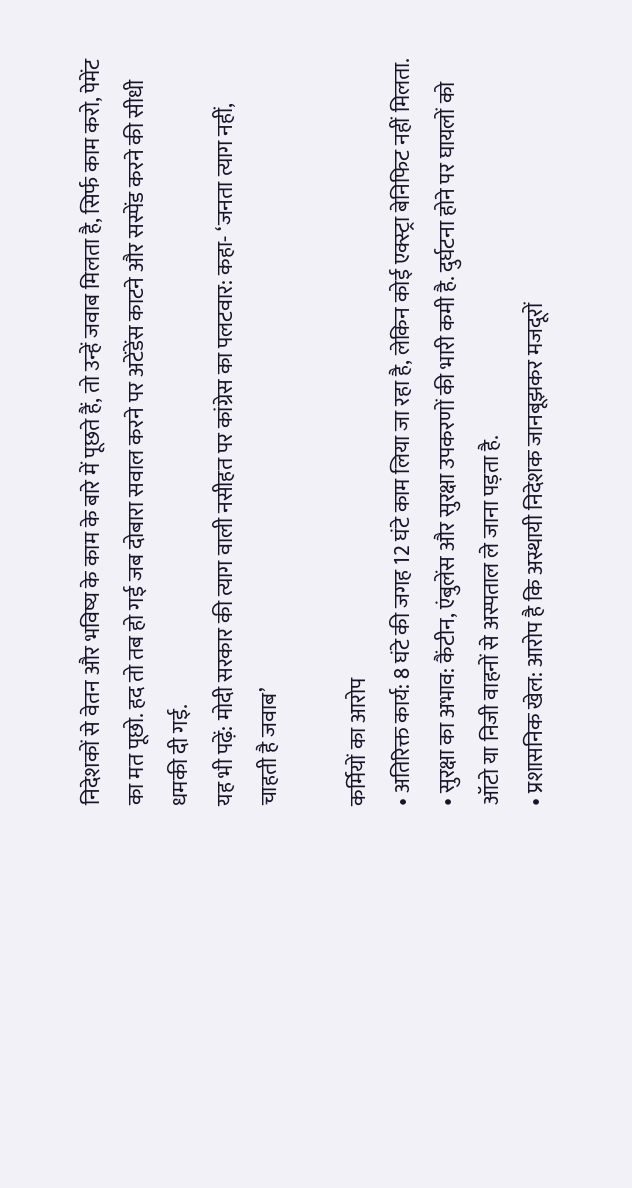निदेशकों से वेतन और भविष्य के काम के बारे में पूछते हैं, तो उन्हें जवाब मिलता है, सिर्फ काम करो, पेमेंट का मत पूछो. हद तो तब हो गई जब दोबारा सवाल करने पर अटेंडेंस काटने और सस्पेंड करने की सीधी धमकी दी गई.
यह भी पढ़ें: मोदी सरकार की त्याग वाली नसीहत पर कांग्रेस का पलटवार: कहा- ‘जनता त्याग नहीं, चाहती है जवाब’

कर्मियों का आरोप
• अतिरिक्त कार्य: 8 घंटे की जगह 12 घंटे काम लिया जा रहा है, लेकिन कोई एक्स्ट्रा बेनिफिट नहीं मिलता.
• सुरक्षा का अभाव: कैंटीन, एंबुलेंस और सुरक्षा उपकरणों की भारी कमी है. दुर्घटना होने पर घायलों को ऑटो या निजी वाहनों से अस्पताल ले जाना पड़ता है.
• प्रशासनिक खेल: आरोप है कि अस्थायी निदेशक जानबूझकर मजदूरों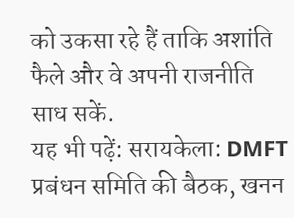को उकसा रहे हैं ताकि अशांति फैले और वे अपनी राजनीति साध सकें.
यह भी पढ़ें: सरायकेला: DMFT प्रबंधन समिति की बैठक, खनन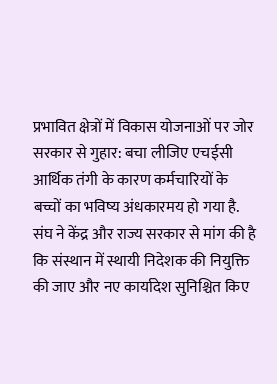प्रभावित क्षेत्रों में विकास योजनाओं पर जोर
सरकार से गुहार: बचा लीजिए एचईसी
आर्थिक तंगी के कारण कर्मचारियों के बच्चों का भविष्य अंधकारमय हो गया है. संघ ने केंद्र और राज्य सरकार से मांग की है कि संस्थान में स्थायी निदेशक की नियुक्ति की जाए और नए कार्यादेश सुनिश्चित किए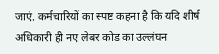जाएं. कर्मचारियों का स्पष्ट कहना है कि यदि शीर्ष अधिकारी ही नए लेबर कोड का उल्लंघन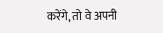करेंगे, तो वे अपनी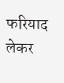फरियाद लेकर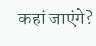कहां जाएंगे?